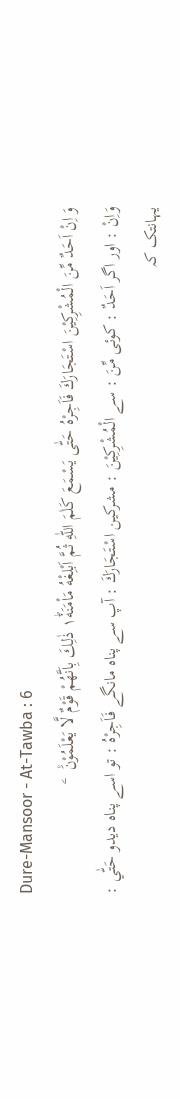Dure-Mansoor - At-Tawba : 6
وَ اِنْ اَحَدٌ مِّنَ الْمُشْرِكِیْنَ اسْتَجَارَكَ فَاَجِرْهُ حَتّٰى یَسْمَعَ كَلٰمَ اللّٰهِ ثُمَّ اَبْلِغْهُ مَاْمَنَهٗ١ؕ ذٰلِكَ بِاَنَّهُمْ قَوْمٌ لَّا یَعْلَمُوْنَ۠   ۧ
وَاِنْ : اور اگر اَحَدٌ : کوئی مِّنَ : سے الْمُشْرِكِيْنَ : مشرکین اسْتَجَارَكَ : آپ سے پناہ مانگے فَاَجِرْهُ : تو اسے پناہ دیدو حَتّٰي : یہانتک کہ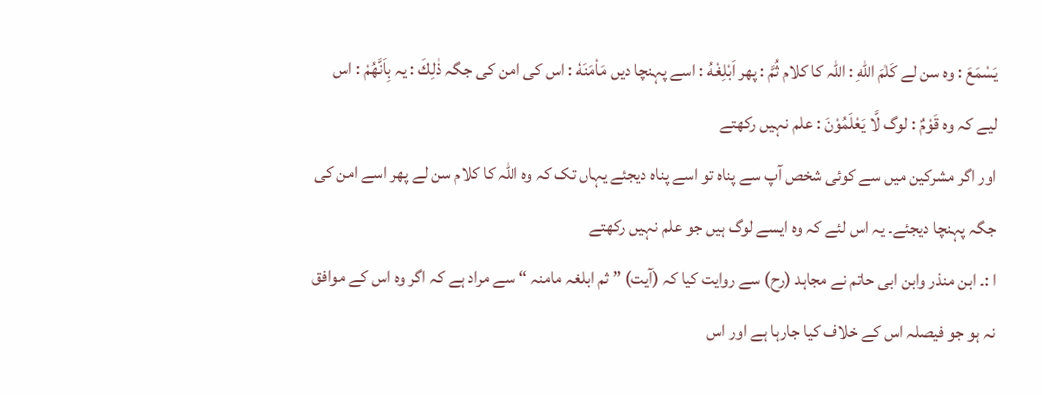يَسْمَعَ : وہ سن لے كَلٰمَ اللّٰهِ : اللہ کا کلام ثُمَّ : پھر اَبْلِغْهُ : اسے پہنچا دیں مَاْمَنَهٗ : اس کی امن کی جگہ ذٰلِكَ : یہ بِاَنَّهُمْ : اس لیے کہ وہ قَوْمٌ : لوگ لَّا يَعْلَمُوْنَ : علم نہیں رکھتے
اور اگر مشرکین میں سے کوئی شخص آپ سے پناہ تو اسے پناہ دیجئے یہاں تک کہ وہ اللہ کا کلام سن لے پھر اسے امن کی جگہ پہنچا دیجئے۔ یہ اس لئے کہ وہ ایسے لوگ ہیں جو علم نہیں رکھتے
ا :۔ ابن منذر وابن ابی حاتم نے مجاہد (رح) سے روایت کیا کہ (آیت) ” ثم ابلغہ مامنہ “ سے مراد ہے کہ اگر وہ اس کے موافق نہ ہو جو فیصلہ اس کے خلاف کیا جارہا ہے اور اس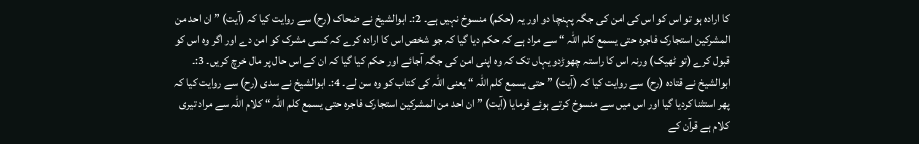کا ارادہ ہو تو اس کو اس کی امن کی جگہ پہنچا دو اور یہ (حکم) منسوخ نہیں ہے۔ 2:۔ ابوالشیخ نے ضحاک (رح) سے روایت کیا کہ (آیت) ” ان احد من المشرکین استجارک فاجرہ حتی یسمع کلم اللہ “ سے مراد ہے کہ حکم دیا گیا کہ جو شخص اس کا ارادہ کرے کہ کسی مشرک کو امن دے اور اگر وہ اس کو قبول کرے (تو ٹھیک) ورنہ اس کا راستہ چھوڑدو یہاں تک کہ وہ اپنی امن کی جگہ آجائے اور حکم کیا گیا کہ ان کے اس حال پر مال خرچ کریں۔ 3:۔ ابوالشیخ نے قتادہ (رح) سے روایت کیا کہ (آیت) ” حتی یسمع کلم اللہ “ یعنی اللہ کی کتاب کو وہ سن لے۔ 4:۔ ابوالشیخ نے سدی (رح) سے روایت کیا کہ پھر استثنا کردیا گیا اور اس میں سے منسوخ کرتے ہوئے فرمایا (آیت) ” ان احد من المشرکین استجارک فاجرہ حتی یسمع کلم اللہ “ کلام اللہ سے مراد تیری کلام ہے قرآن کے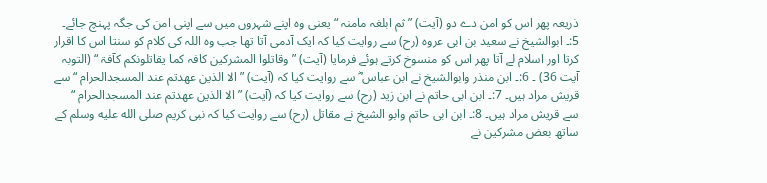ذریعہ پھر اس کو امن دے دو (آیت) ” ثم ابلغہ مامنہ “ یعنی وہ اپنے شہروں میں سے اپنی امن کی جگہ پہنچ جائے۔ 5:۔ ابوالشیخ نے سعید بن ابی عروہ (رح) سے روایت کیا کہ ایک آدمی آتا تھا جب وہ اللہ کی کلام کو سنتا اس کا اقرار کرتا اور اسلام لے آتا پھر اس کو منسوخ کرتے ہوئے فرمایا (آیت) ” وقاتلوا المشرکین کافہ کما یقاتلونکم کآفۃ “ (التوبہ آیت 36) ۔ 6:۔ ابن منذر وابوالشیخ نے ابن عباس ؓ سے روایت کیا کہ (آیت) ” الا الذین عھدتم عند المسجدالحرام “ سے قریش مراد ہیں۔ 7:۔ ابن ابی حاتم نے ابن زید (رح) سے روایت کیا کہ (آیت) ” الا الذین عھدتم عند المسجدالحرام “ سے قریش مراد ہیں۔ 8:۔ ابن ابی حاتم وابو الشیخ نے مقاتل (رح) سے روایت کیا کہ نبی کریم صلى الله عليه وسلم کے ساتھ بعض مشرکین نے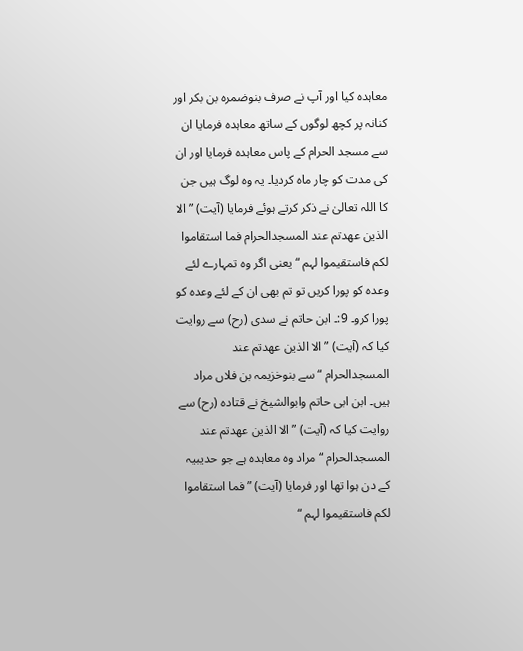معاہدہ کیا اور آپ نے صرف بنوضمرہ بن بکر اور کنانہ پر کچھ لوگوں کے ساتھ معاہدہ فرمایا ان سے مسجد الحرام کے پاس معاہدہ فرمایا اور ان کی مدت کو چار ماہ کردیا۔ یہ وہ لوگ ہیں جن کا اللہ تعالیٰ نے ذکر کرتے ہوئے فرمایا (آیت) ” الا الذین عھدتم عند المسجدالحرام فما استقاموا لکم فاستقیموا لہم “ یعنی اگر وہ تمہارے لئے وعدہ کو پورا کریں تو تم بھی ان کے لئے وعدہ کو پورا کرو۔ 9:۔ ابن حاتم نے سدی (رح) سے روایت کیا کہ (آیت) ” الا الذین عھدتم عند المسجدالحرام “ سے بنوخزیمہ بن فلاں مراد ہیں۔ ابن ابی حاتم وابوالشیخ نے قتادہ (رح) سے روایت کیا کہ (آیت) ” الا الذین عھدتم عند المسجدالحرام “ مراد وہ معاہدہ ہے جو حدیبیہ کے دن ہوا تھا اور فرمایا (آیت) ” فما استقاموا لکم فاستقیموا لہم “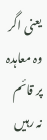یعنی اگر وہ معاہدہ پر قائم نہ رہیں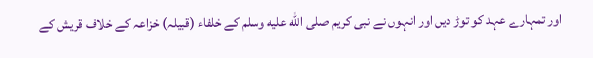اور تمہارے عہد کو توڑ دیں اور انہوں نے نبی کریم صلى الله عليه وسلم کے خلفاء (قبیلہ) خزاعہ کے خلاف قریش کے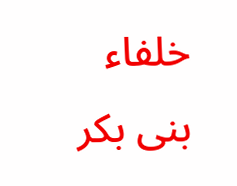خلفاء بنی بکر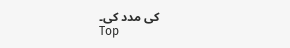کی مدد کی۔
Top